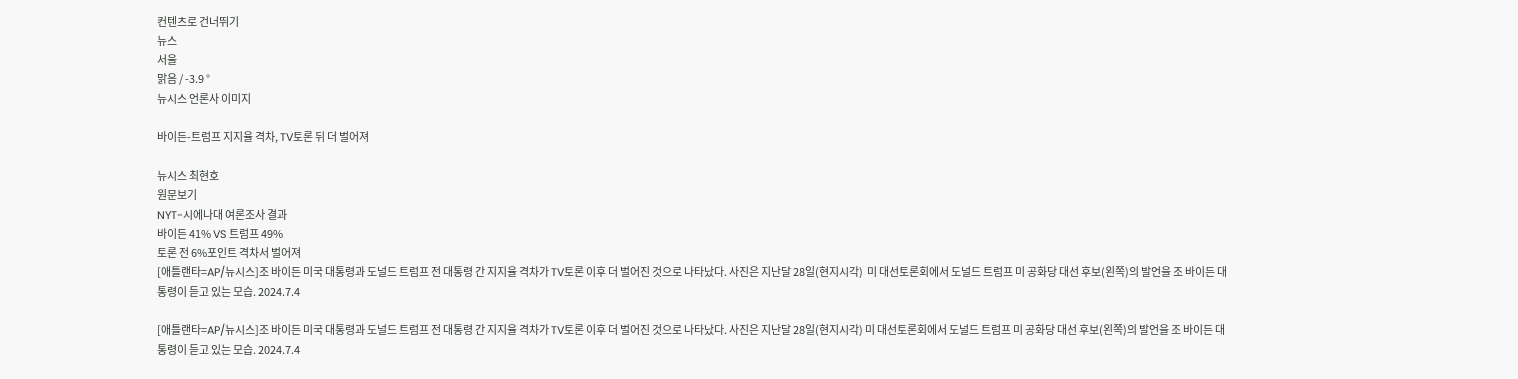컨텐츠로 건너뛰기
뉴스
서울
맑음 / -3.9 °
뉴시스 언론사 이미지

바이든-트럼프 지지율 격차, TV토론 뒤 더 벌어져

뉴시스 최현호
원문보기
NYT-시에나대 여론조사 결과
바이든 41% VS 트럼프 49%
토론 전 6%포인트 격차서 벌어져
[애틀랜타=AP/뉴시스]조 바이든 미국 대통령과 도널드 트럼프 전 대통령 간 지지율 격차가 TV토론 이후 더 벌어진 것으로 나타났다. 사진은 지난달 28일(현지시각)  미 대선토론회에서 도널드 트럼프 미 공화당 대선 후보(왼쪽)의 발언을 조 바이든 대통령이 듣고 있는 모습. 2024.7.4

[애틀랜타=AP/뉴시스]조 바이든 미국 대통령과 도널드 트럼프 전 대통령 간 지지율 격차가 TV토론 이후 더 벌어진 것으로 나타났다. 사진은 지난달 28일(현지시각) 미 대선토론회에서 도널드 트럼프 미 공화당 대선 후보(왼쪽)의 발언을 조 바이든 대통령이 듣고 있는 모습. 2024.7.4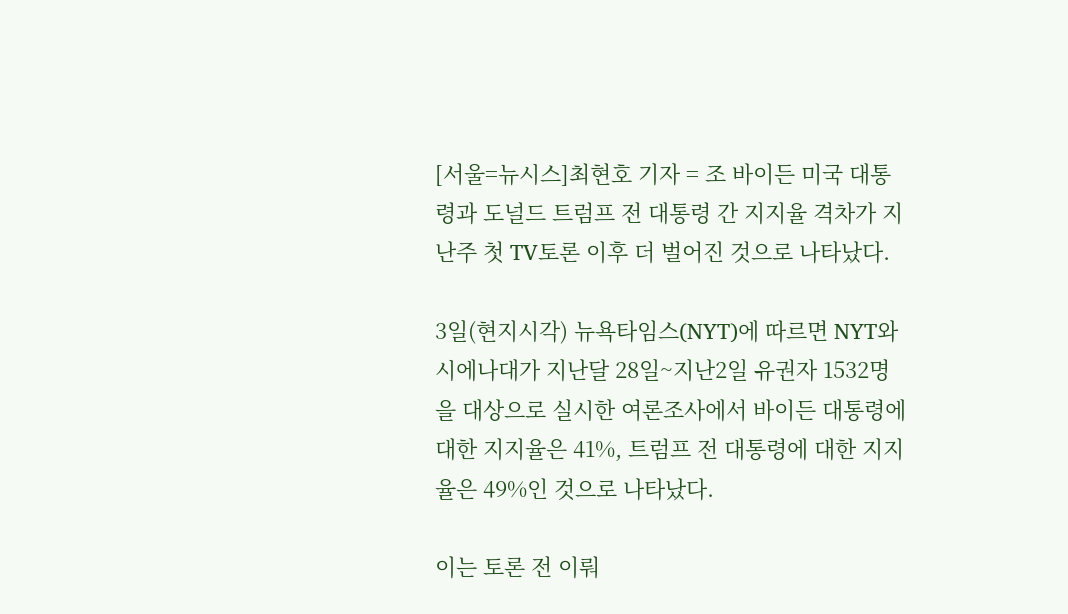[서울=뉴시스]최현호 기자 = 조 바이든 미국 대통령과 도널드 트럼프 전 대통령 간 지지율 격차가 지난주 첫 TV토론 이후 더 벌어진 것으로 나타났다.

3일(현지시각) 뉴욕타임스(NYT)에 따르면 NYT와 시에나대가 지난달 28일~지난2일 유권자 1532명을 대상으로 실시한 여론조사에서 바이든 대통령에 대한 지지율은 41%, 트럼프 전 대통령에 대한 지지율은 49%인 것으로 나타났다.

이는 토론 전 이뤄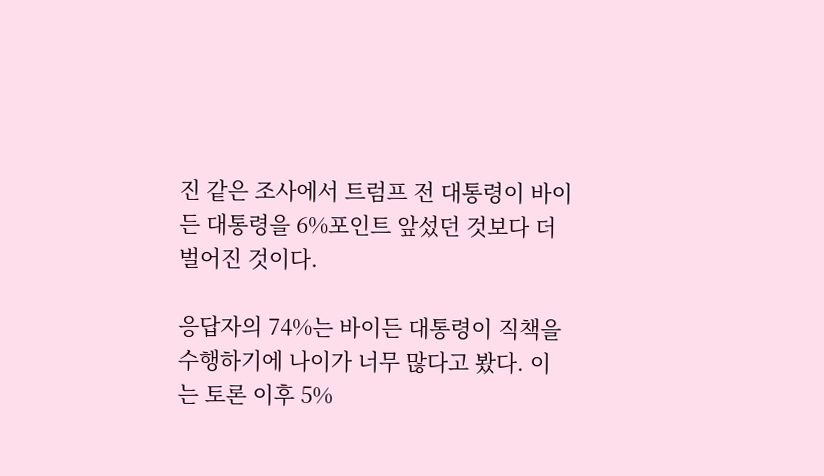진 같은 조사에서 트럼프 전 대통령이 바이든 대통령을 6%포인트 앞섰던 것보다 더 벌어진 것이다.

응답자의 74%는 바이든 대통령이 직책을 수행하기에 나이가 너무 많다고 봤다. 이는 토론 이후 5%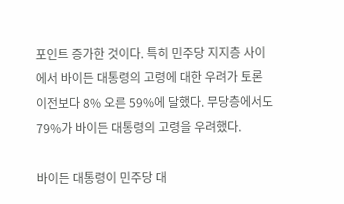포인트 증가한 것이다. 특히 민주당 지지층 사이에서 바이든 대통령의 고령에 대한 우려가 토론 이전보다 8% 오른 59%에 달했다. 무당층에서도 79%가 바이든 대통령의 고령을 우려했다.

바이든 대통령이 민주당 대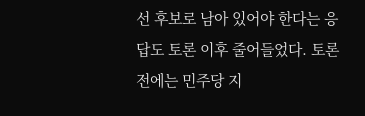선 후보로 남아 있어야 한다는 응답도 토론 이후 줄어들었다. 토론 전에는 민주당 지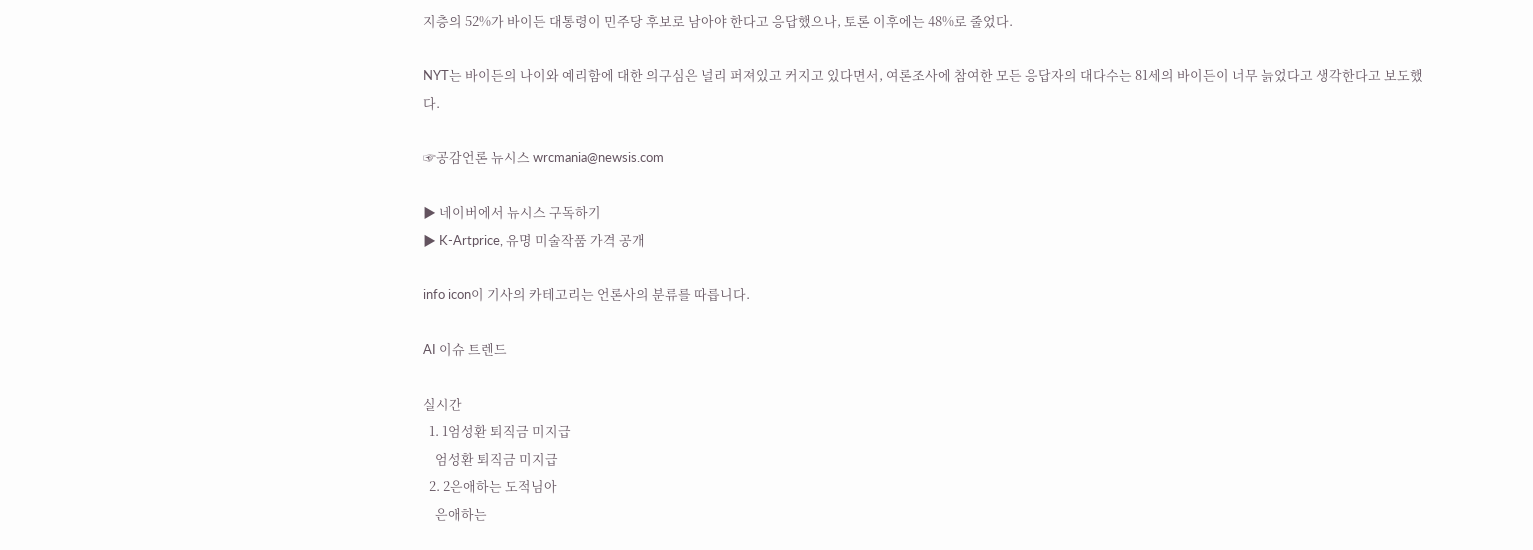지층의 52%가 바이든 대통령이 민주당 후보로 남아야 한다고 응답했으나, 토론 이후에는 48%로 줄었다.

NYT는 바이든의 나이와 예리함에 대한 의구심은 널리 퍼져있고 커지고 있다면서, 여론조사에 참여한 모든 응답자의 대다수는 81세의 바이든이 너무 늙었다고 생각한다고 보도했다.

☞공감언론 뉴시스 wrcmania@newsis.com

▶ 네이버에서 뉴시스 구독하기
▶ K-Artprice, 유명 미술작품 가격 공개

info icon이 기사의 카테고리는 언론사의 분류를 따릅니다.

AI 이슈 트렌드

실시간
  1. 1엄성환 퇴직금 미지급
    엄성환 퇴직금 미지급
  2. 2은애하는 도적님아
    은애하는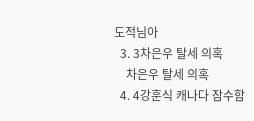도적님아
  3. 3차은우 탈세 의혹
    차은우 탈세 의혹
  4. 4강훈식 캐나다 잠수함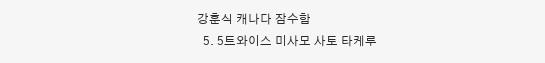강훈식 캐나다 잠수함
  5. 5트와이스 미사모 사토 타케루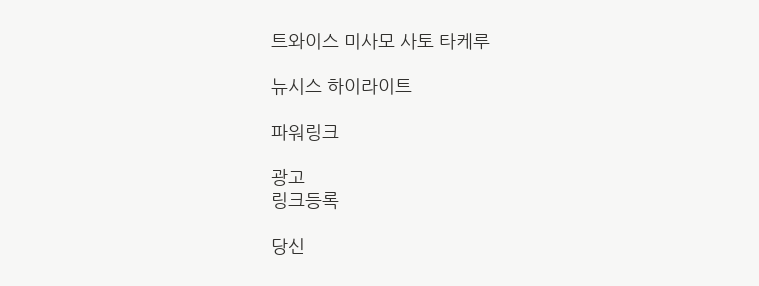트와이스 미사모 사토 타케루

뉴시스 하이라이트

파워링크

광고
링크등록

당신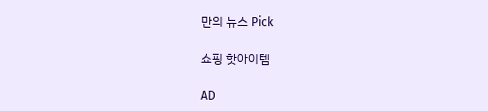만의 뉴스 Pick

쇼핑 핫아이템

AD